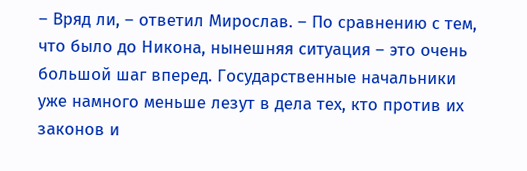– Вряд ли, – ответил Мирослав. – По сравнению с тем, что было до Никона, нынешняя ситуация – это очень большой шаг вперед. Государственные начальники уже намного меньше лезут в дела тех, кто против их законов и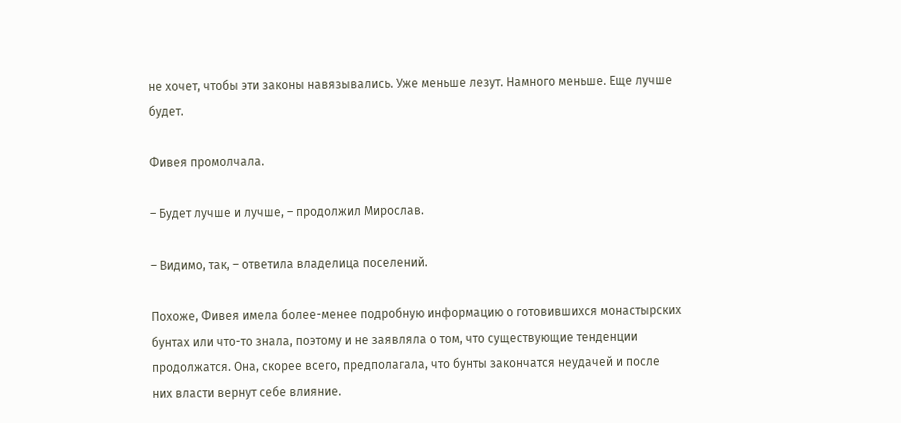не хочет, чтобы эти законы навязывались. Уже меньше лезут. Намного меньше. Еще лучше будет.

Фивея промолчала.

– Будет лучше и лучше, – продолжил Мирослав.

– Видимо, так, – ответила владелица поселений.

Похоже, Фивея имела более-менее подробную информацию о готовившихся монастырских бунтах или что-то знала, поэтому и не заявляла о том, что существующие тенденции продолжатся. Она, скорее всего, предполагала, что бунты закончатся неудачей и после них власти вернут себе влияние.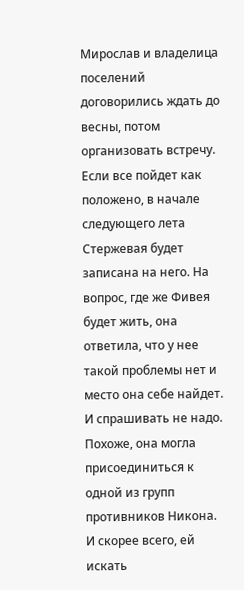Мирослав и владелица поселений договорились ждать до весны, потом организовать встречу. Если все пойдет как положено, в начале следующего лета Стержевая будет записана на него. На вопрос, где же Фивея будет жить, она ответила, что у нее такой проблемы нет и место она себе найдет. И спрашивать не надо. Похоже, она могла присоединиться к одной из групп противников Никона. И скорее всего, ей искать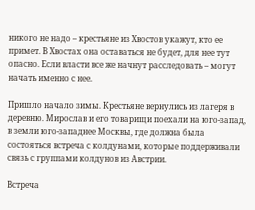никого не надо – крестьяне из Хвостов укажут, кто ее примет. В Хвостах она оставаться не будет, для нее тут опасно. Если власти все же начнут расследовать – могут начать именно с нее.

Пришло начало зимы. Крестьяне вернулись из лагеря в деревню. Мирослав и его товарищи поехали на юго-запад, в земли юго-западнее Москвы, где должна была состояться встреча с колдунами, которые поддерживали связь с группами колдунов из Австрии.

Встреча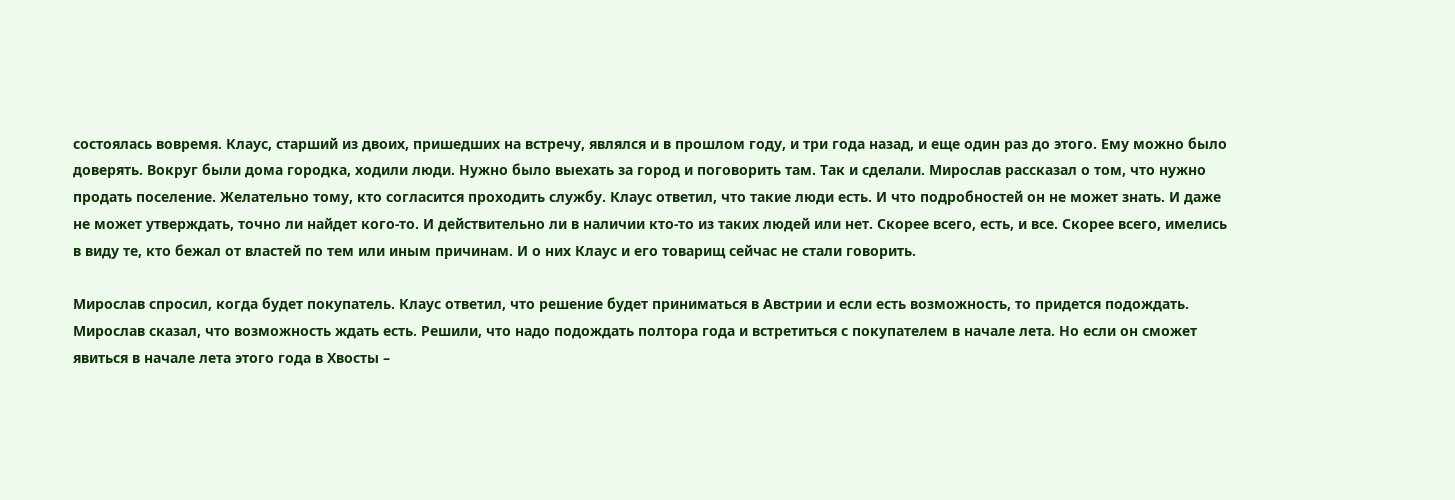состоялась вовремя. Клаус, старший из двоих, пришедших на встречу, являлся и в прошлом году, и три года назад, и еще один раз до этого. Ему можно было доверять. Вокруг были дома городка, ходили люди. Нужно было выехать за город и поговорить там. Так и сделали. Мирослав рассказал о том, что нужно продать поселение. Желательно тому, кто согласится проходить службу. Клаус ответил, что такие люди есть. И что подробностей он не может знать. И даже не может утверждать, точно ли найдет кого-то. И действительно ли в наличии кто-то из таких людей или нет. Скорее всего, есть, и все. Скорее всего, имелись в виду те, кто бежал от властей по тем или иным причинам. И о них Клаус и его товарищ сейчас не стали говорить.

Мирослав спросил, когда будет покупатель. Клаус ответил, что решение будет приниматься в Австрии и если есть возможность, то придется подождать. Мирослав сказал, что возможность ждать есть. Решили, что надо подождать полтора года и встретиться с покупателем в начале лета. Но если он сможет явиться в начале лета этого года в Хвосты –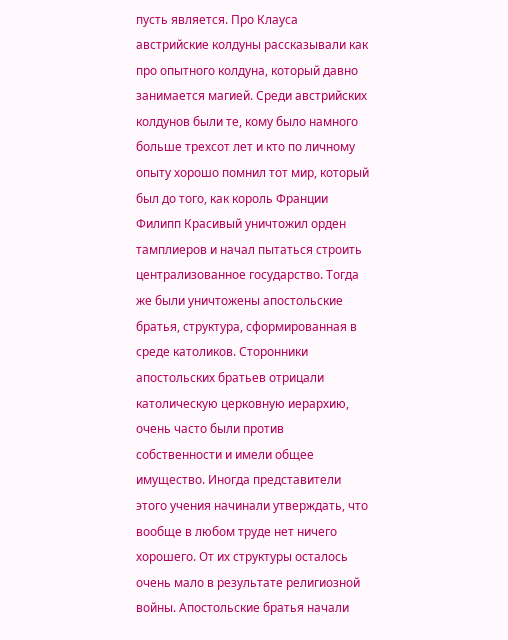пусть является. Про Клауса австрийские колдуны рассказывали как про опытного колдуна, который давно занимается магией. Среди австрийских колдунов были те, кому было намного больше трехсот лет и кто по личному опыту хорошо помнил тот мир, который был до того, как король Франции Филипп Красивый уничтожил орден тамплиеров и начал пытаться строить централизованное государство. Тогда же были уничтожены апостольские братья, структура, сформированная в среде католиков. Сторонники апостольских братьев отрицали католическую церковную иерархию, очень часто были против собственности и имели общее имущество. Иногда представители этого учения начинали утверждать, что вообще в любом труде нет ничего хорошего. От их структуры осталось очень мало в результате религиозной войны. Апостольские братья начали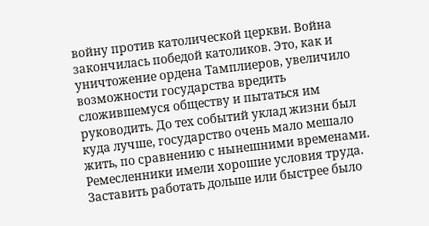войну против католической церкви. Война закончилась победой католиков. Это, как и уничтожение ордена Тамплиеров, увеличило возможности государства вредить сложившемуся обществу и пытаться им руководить. До тех событий уклад жизни был куда лучше, государство очень мало мешало жить, по сравнению с нынешними временами. Ремесленники имели хорошие условия труда. Заставить работать дольше или быстрее было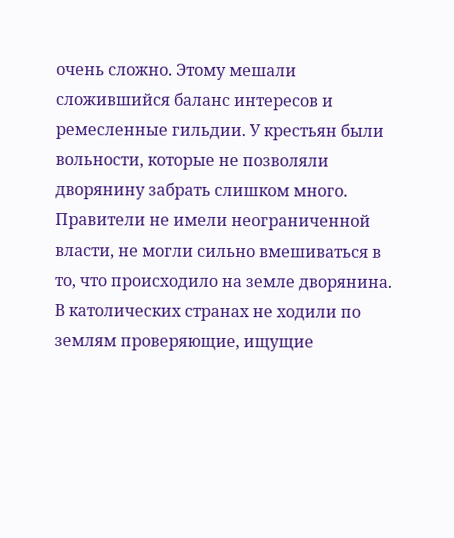очень сложно. Этому мешали сложившийся баланс интересов и ремесленные гильдии. У крестьян были вольности, которые не позволяли дворянину забрать слишком много. Правители не имели неограниченной власти, не могли сильно вмешиваться в то, что происходило на земле дворянина. В католических странах не ходили по землям проверяющие, ищущие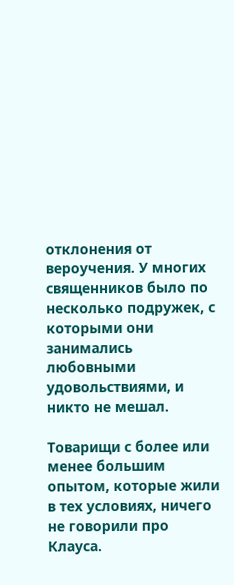отклонения от вероучения. У многих священников было по несколько подружек, с которыми они занимались любовными удовольствиями, и никто не мешал.

Товарищи с более или менее большим опытом, которые жили в тех условиях, ничего не говорили про Клауса.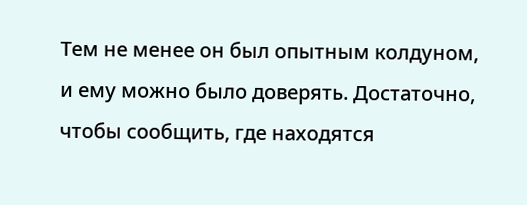Тем не менее он был опытным колдуном, и ему можно было доверять. Достаточно, чтобы сообщить, где находятся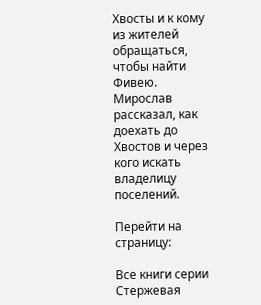Хвосты и к кому из жителей обращаться, чтобы найти Фивею. Мирослав рассказал, как доехать до Хвостов и через кого искать владелицу поселений.

Перейти на страницу:

Все книги серии Стержевая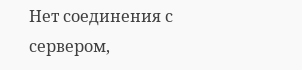Нет соединения с сервером,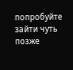попробуйте зайти чуть позже